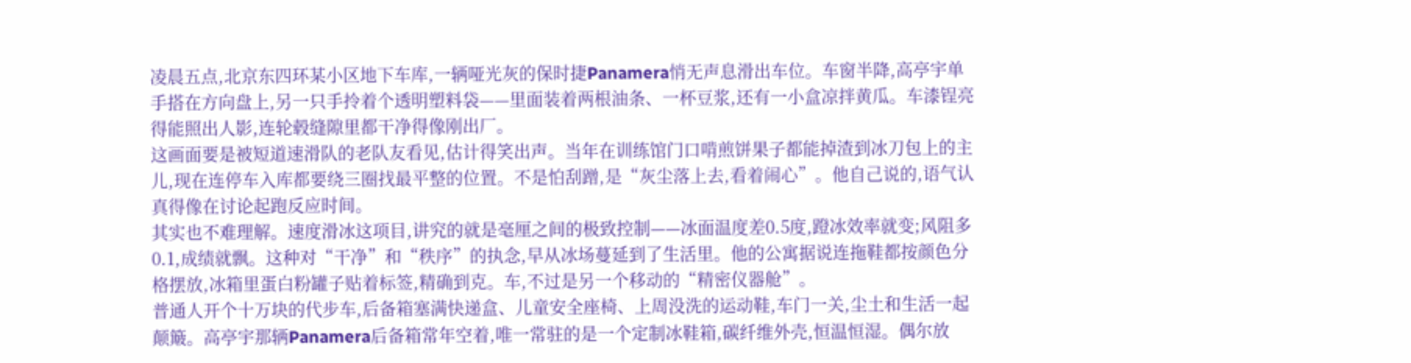凌晨五点,北京东四环某小区地下车库,一辆哑光灰的保时捷Panamera悄无声息滑出车位。车窗半降,高亭宇单手搭在方向盘上,另一只手拎着个透明塑料袋——里面装着两根油条、一杯豆浆,还有一小盒凉拌黄瓜。车漆锃亮得能照出人影,连轮毂缝隙里都干净得像刚出厂。
这画面要是被短道速滑队的老队友看见,估计得笑出声。当年在训练馆门口啃煎饼果子都能掉渣到冰刀包上的主儿,现在连停车入库都要绕三圈找最平整的位置。不是怕刮蹭,是“灰尘落上去,看着闹心”。他自己说的,语气认真得像在讨论起跑反应时间。
其实也不难理解。速度滑冰这项目,讲究的就是毫厘之间的极致控制——冰面温度差0.5度,蹬冰效率就变;风阻多0.1,成绩就飘。这种对“干净”和“秩序”的执念,早从冰场蔓延到了生活里。他的公寓据说连拖鞋都按颜色分格摆放,冰箱里蛋白粉罐子贴着标签,精确到克。车,不过是另一个移动的“精密仪器舱”。
普通人开个十万块的代步车,后备箱塞满快递盒、儿童安全座椅、上周没洗的运动鞋,车门一关,尘土和生活一起颠簸。高亭宇那辆Panamera后备箱常年空着,唯一常驻的是一个定制冰鞋箱,碳纤维外壳,恒温恒湿。偶尔放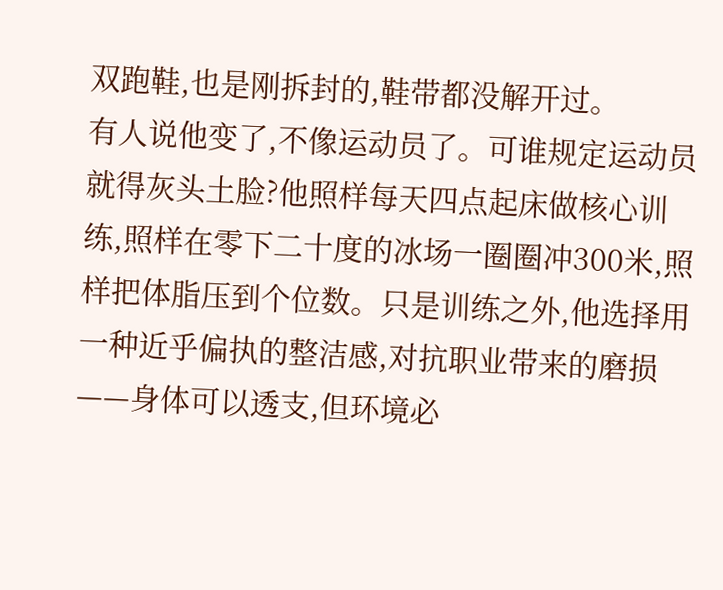双跑鞋,也是刚拆封的,鞋带都没解开过。
有人说他变了,不像运动员了。可谁规定运动员就得灰头土脸?他照样每天四点起床做核心训练,照样在零下二十度的冰场一圈圈冲300米,照样把体脂压到个位数。只是训练之外,他选择用一种近乎偏执的整洁感,对抗职业带来的磨损——身体可以透支,但环境必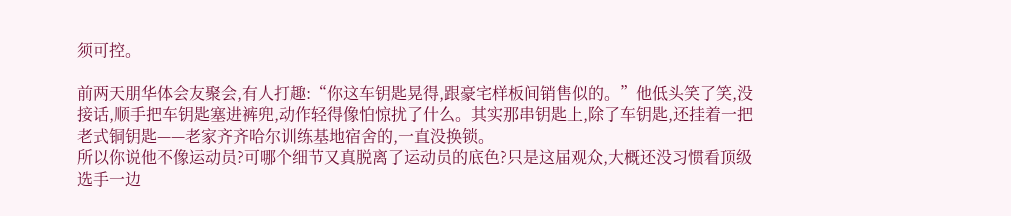须可控。

前两天朋华体会友聚会,有人打趣:“你这车钥匙晃得,跟豪宅样板间销售似的。”他低头笑了笑,没接话,顺手把车钥匙塞进裤兜,动作轻得像怕惊扰了什么。其实那串钥匙上,除了车钥匙,还挂着一把老式铜钥匙——老家齐齐哈尔训练基地宿舍的,一直没换锁。
所以你说他不像运动员?可哪个细节又真脱离了运动员的底色?只是这届观众,大概还没习惯看顶级选手一边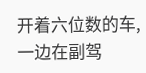开着六位数的车,一边在副驾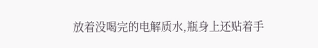放着没喝完的电解质水,瓶身上还贴着手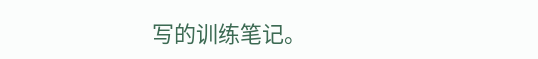写的训练笔记。